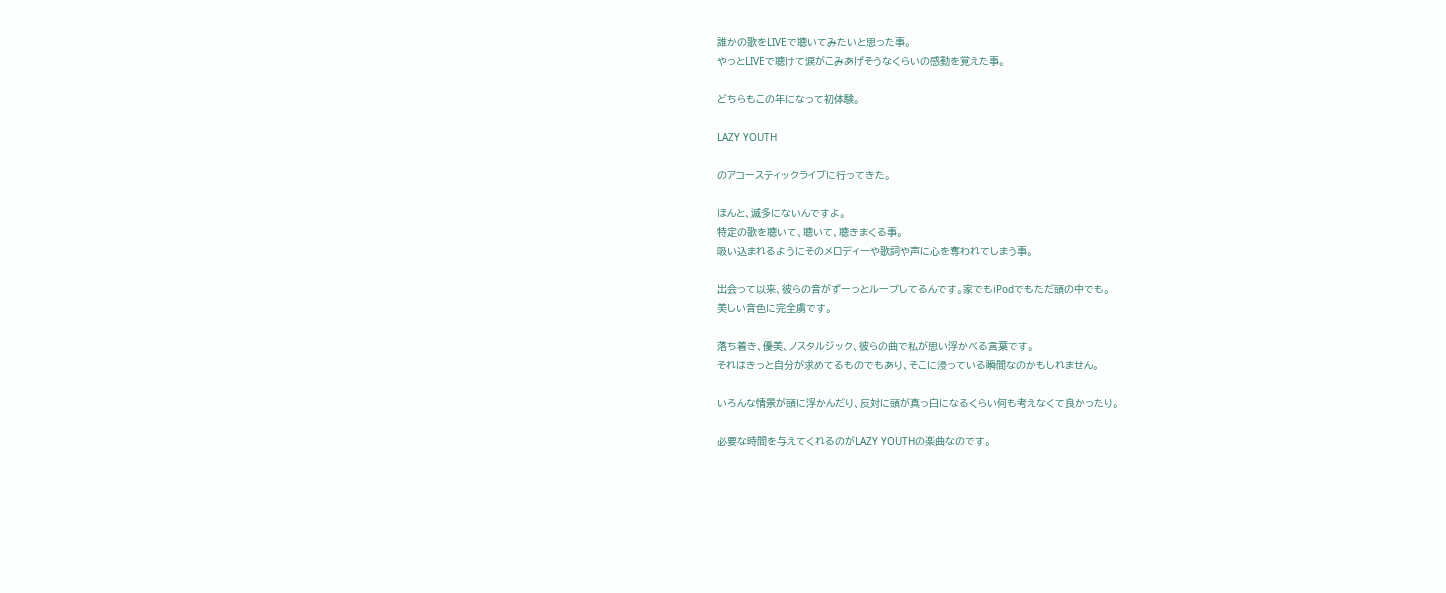誰かの歌をLIVEで聴いてみたいと思った事。
やっとLIVEで聴けて涙がこみあげそうなくらいの感動を覚えた事。

どちらもこの年になって初体験。

LAZY YOUTH

のアコースティックライブに行ってきた。

ほんと、滅多にないんですよ。
特定の歌を聴いて、聴いて、聴きまくる事。
吸い込まれるようにそのメロディーや歌詞や声に心を奪われてしまう事。

出会って以来、彼らの音がずーっとループしてるんです。家でもiPodでもただ頭の中でも。
美しい音色に完全虜です。

落ち着き、優美、ノスタルジック、彼らの曲で私が思い浮かべる言葉です。
それはきっと自分が求めてるものでもあり、そこに浸っている瞬間なのかもしれません。

いろんな情景が頭に浮かんだり、反対に頭が真っ白になるくらい何も考えなくて良かったり。

必要な時間を与えてくれるのがLAZY YOUTHの楽曲なのです。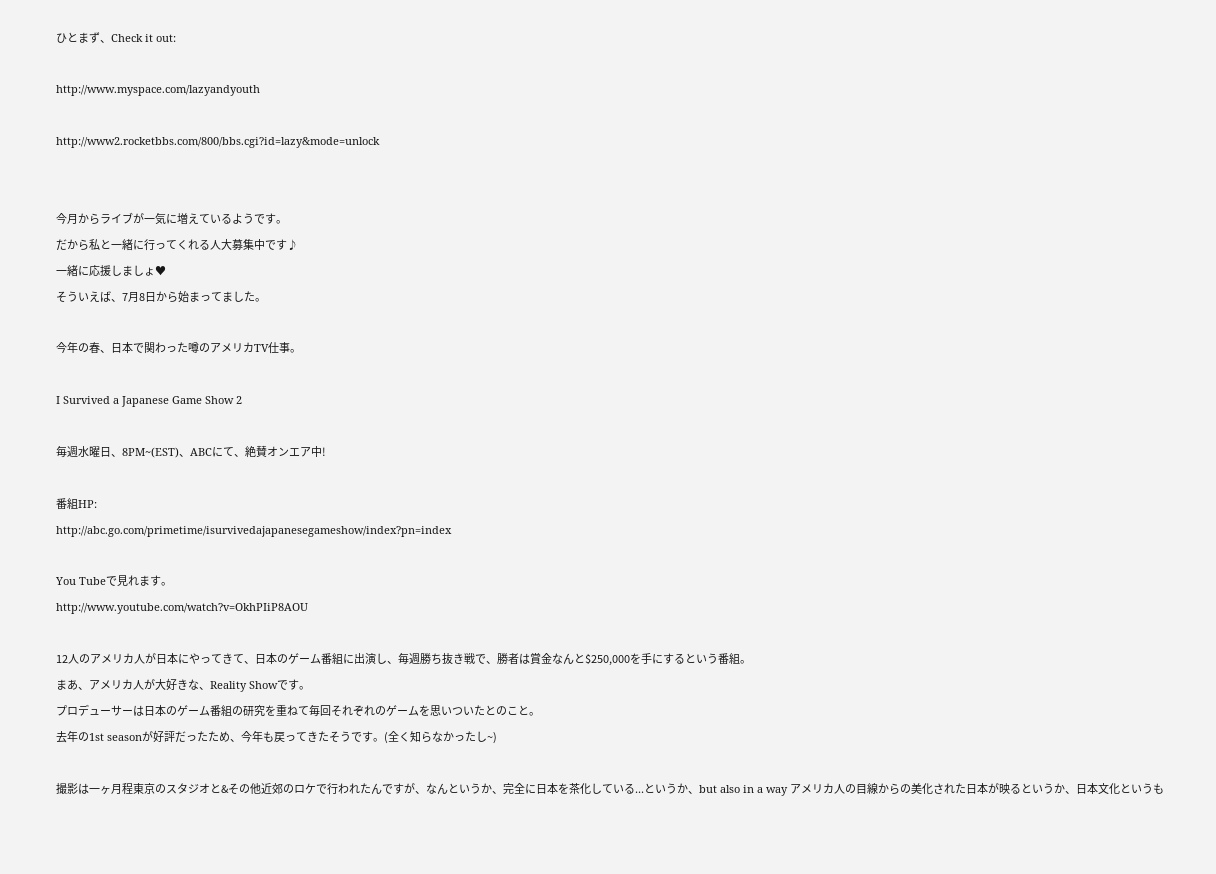ひとまず、Check it out:

http://www.myspace.com/lazyandyouth

http://www2.rocketbbs.com/800/bbs.cgi?id=lazy&mode=unlock


今月からライブが一気に増えているようです。
だから私と一緒に行ってくれる人大募集中です♪
一緒に応援しましょ♥
そういえば、7月8日から始まってました。

今年の春、日本で関わった噂のアメリカTV仕事。

I Survived a Japanese Game Show 2

毎週水曜日、8PM~(EST)、ABCにて、絶賛オンエア中!

番組HP:
http://abc.go.com/primetime/isurvivedajapanesegameshow/index?pn=index

You Tubeで見れます。
http://www.youtube.com/watch?v=OkhPIiP8AOU

12人のアメリカ人が日本にやってきて、日本のゲーム番組に出演し、毎週勝ち抜き戦で、勝者は賞金なんと$250,000を手にするという番組。
まあ、アメリカ人が大好きな、Reality Showです。
プロデューサーは日本のゲーム番組の研究を重ねて毎回それぞれのゲームを思いついたとのこと。
去年の1st seasonが好評だったため、今年も戻ってきたそうです。(全く知らなかったし~)

撮影は一ヶ月程東京のスタジオと&その他近郊のロケで行われたんですが、なんというか、完全に日本を茶化している...というか、but also in a way アメリカ人の目線からの美化された日本が映るというか、日本文化というも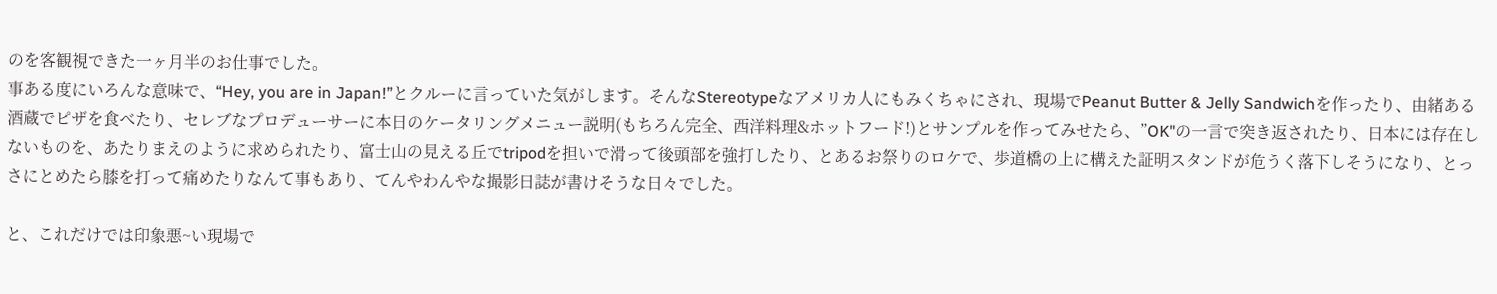のを客観視できた一ヶ月半のお仕事でした。
事ある度にいろんな意味で、“Hey, you are in Japan!”とクルーに言っていた気がします。そんなStereotypeなアメリカ人にもみくちゃにされ、現場でPeanut Butter & Jelly Sandwichを作ったり、由緒ある酒蔵でピザを食べたり、セレブなプロデューサーに本日のケータリングメニュー説明(もちろん完全、西洋料理&ホットフード!)とサンプルを作ってみせたら、”OK"の一言で突き返されたり、日本には存在しないものを、あたりまえのように求められたり、富士山の見える丘でtripodを担いで滑って後頭部を強打したり、とあるお祭りのロケで、歩道橋の上に構えた証明スタンドが危うく落下しそうになり、とっさにとめたら膝を打って痛めたりなんて事もあり、てんやわんやな撮影日誌が書けそうな日々でした。

と、これだけでは印象悪~い現場で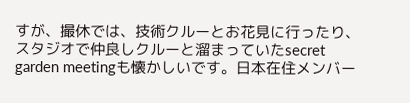すが、撮休では、技術クルーとお花見に行ったり、スタジオで仲良しクルーと溜まっていたsecret garden meetingも懐かしいです。日本在住メンバー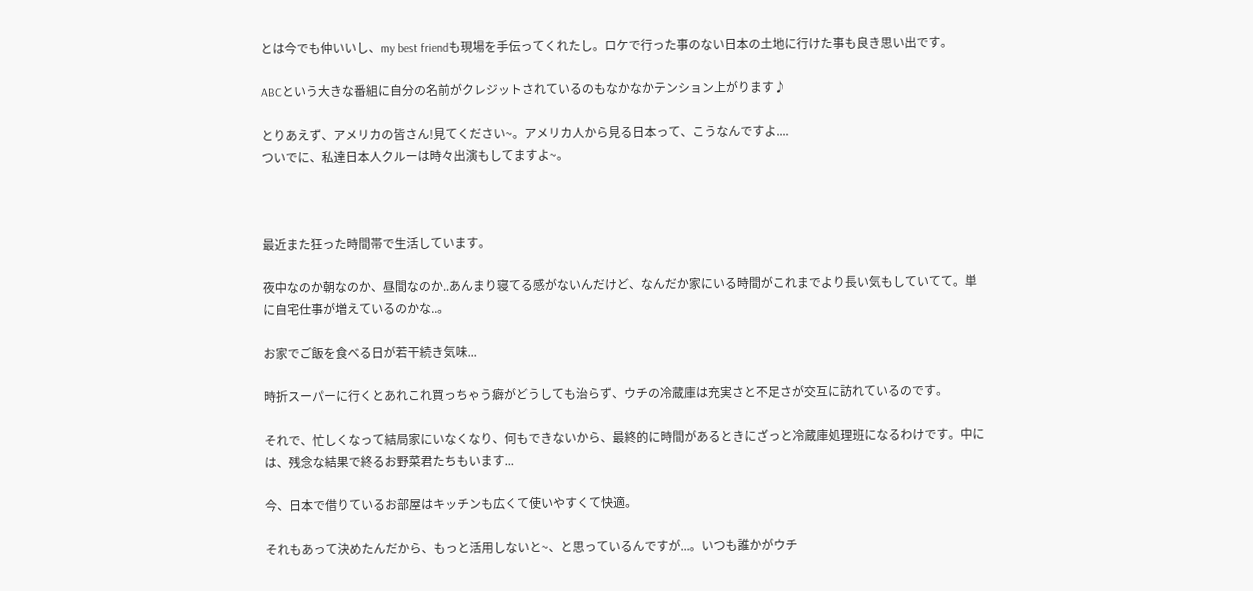とは今でも仲いいし、my best friendも現場を手伝ってくれたし。ロケで行った事のない日本の土地に行けた事も良き思い出です。

ABCという大きな番組に自分の名前がクレジットされているのもなかなかテンション上がります♪

とりあえず、アメリカの皆さん!見てください~。アメリカ人から見る日本って、こうなんですよ....
ついでに、私達日本人クルーは時々出演もしてますよ~。



最近また狂った時間帯で生活しています。

夜中なのか朝なのか、昼間なのか..あんまり寝てる感がないんだけど、なんだか家にいる時間がこれまでより長い気もしていてて。単に自宅仕事が増えているのかな..。

お家でご飯を食べる日が若干続き気味...

時折スーパーに行くとあれこれ買っちゃう癖がどうしても治らず、ウチの冷蔵庫は充実さと不足さが交互に訪れているのです。

それで、忙しくなって結局家にいなくなり、何もできないから、最終的に時間があるときにざっと冷蔵庫処理班になるわけです。中には、残念な結果で終るお野菜君たちもいます...

今、日本で借りているお部屋はキッチンも広くて使いやすくて快適。

それもあって決めたんだから、もっと活用しないと~、と思っているんですが...。いつも誰かがウチ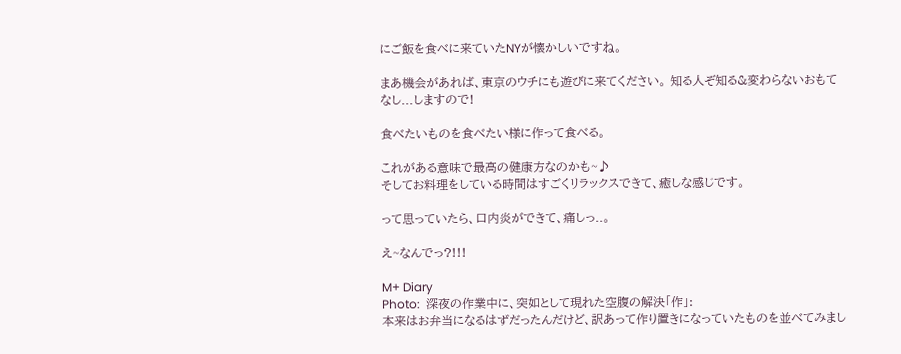にご飯を食べに来ていたNYが懐かしいですね。

まあ機会があれば、東京のウチにも遊びに来てください。 知る人ぞ知る&変わらないおもてなし...しますので!

食べたいものを食べたい様に作って食べる。

これがある意味で最高の健康方なのかも~♪
そしてお料理をしている時間はすごくリラックスできて、癒しな感じです。

って思っていたら、口内炎ができて、痛しっ..。

え~なんでっ?!!!

M+ Diary
Photo:  深夜の作業中に、突如として現れた空腹の解決「作」:
本来はお弁当になるはずだったんだけど、訳あって作り置きになっていたものを並べてみまし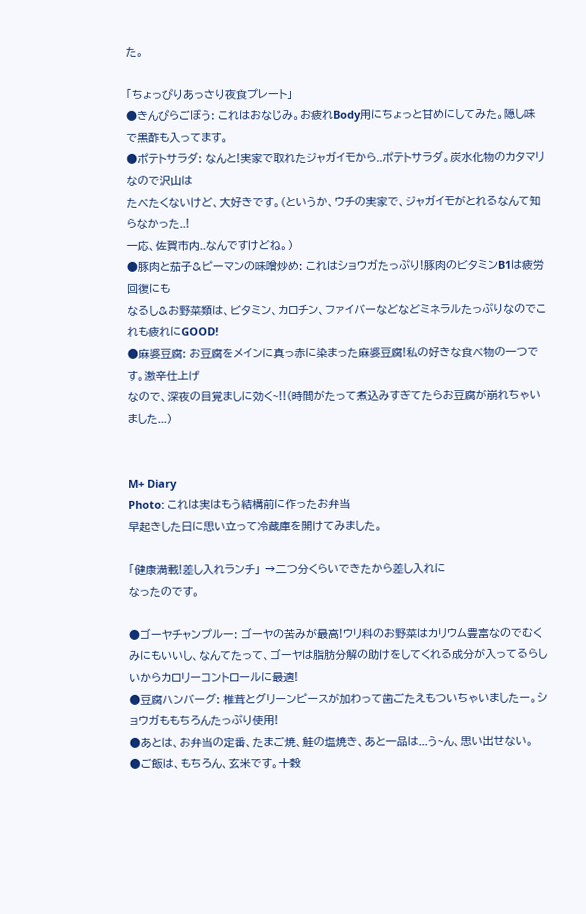た。

「ちょっぴりあっさり夜食プレート」
●きんぴらごぼう: これはおなじみ。お疲れBody用にちょっと甘めにしてみた。隠し味で黒酢も入ってます。
●ポテトサラダ: なんと!実家で取れたジャガイモから..ポテトサラダ。炭水化物のカタマリなので沢山は
たべたくないけど、大好きです。(というか、ウチの実家で、ジャガイモがとれるなんて知らなかった..!
一応、佐賀市内..なんですけどね。)
●豚肉と茄子&ピーマンの味噌炒め: これはショウガたっぷり!豚肉のビタミンB1は疲労回復にも
なるし&お野菜類は、ビタミン、カロチン、ファイバーなどなどミネラルたっぷりなのでこれも疲れにGOOD!
●麻婆豆腐: お豆腐をメインに真っ赤に染まった麻婆豆腐!私の好きな食べ物の一つです。激辛仕上げ
なので、深夜の目覚ましに効く~!!(時間がたって煮込みすぎてたらお豆腐が崩れちゃいました...)


M+ Diary
Photo: これは実はもう結構前に作ったお弁当
早起きした日に思い立って冷蔵庫を開けてみました。

「健康満載!差し入れランチ」 →二つ分くらいできたから差し入れに
なったのです。

●ゴーヤチャンプルー: ゴーヤの苦みが最高!ウリ科のお野菜はカリウム豊富なのでむくみにもいいし、なんてたって、ゴーヤは脂肪分解の助けをしてくれる成分が入ってるらしいからカロリーコントロールに最適!
●豆腐ハンバーグ: 椎茸とグリーンピースが加わって歯ごたえもついちゃいましたー。ショウガももちろんたっぷり使用!
●あとは、お弁当の定番、たまご焼、鮭の塩焼き、あと一品は...う~ん、思い出せない。
●ご飯は、もちろん、玄米です。十穀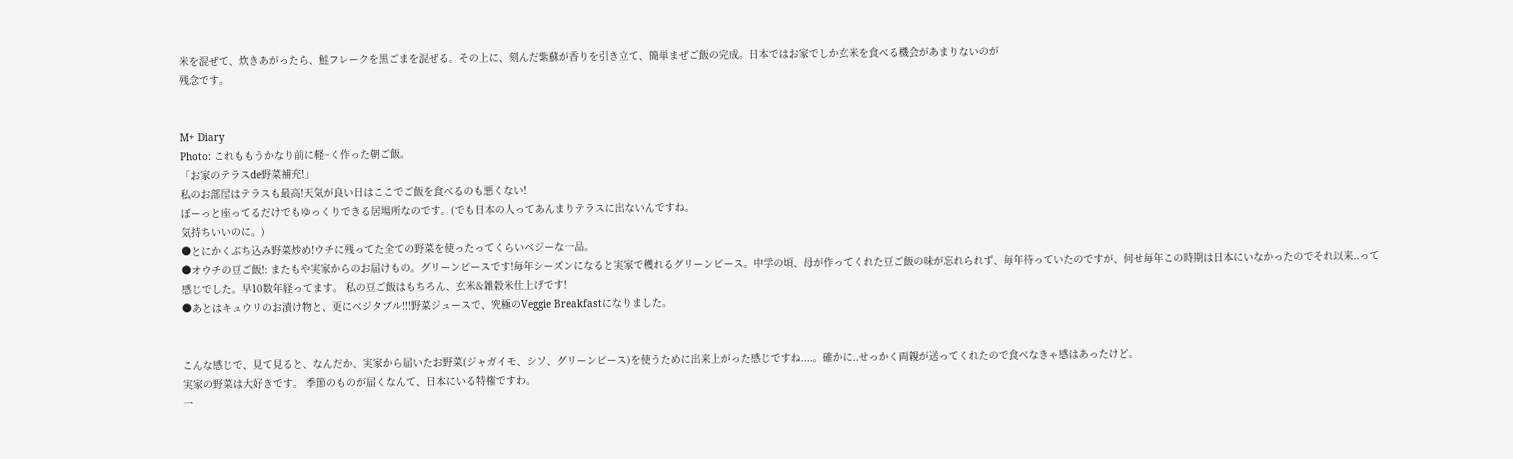米を混ぜて、炊きあがったら、鮭フレークを黒ごまを混ぜる。その上に、刻んだ紫蘇が香りを引き立て、簡単まぜご飯の完成。日本ではお家でしか玄米を食べる機会があまりないのが
残念です。


M+ Diary
Photo: これももうかなり前に軽~く作った朝ご飯。
「お家のテラスde野菜補充!」
私のお部屋はテラスも最高!天気が良い日はここでご飯を食べるのも悪くない!
ぼーっと座ってるだけでもゆっくりできる居場所なのです。(でも日本の人ってあんまりテラスに出ないんですね。
気持ちいいのに。)
●とにかくぶち込み野菜炒め!ウチに残ってた全ての野菜を使ったってくらいベジーな一品。
●オウチの豆ご飯!: またもや実家からのお届けもの。グリーンピースです!毎年シーズンになると実家で穫れるグリーンピース。中学の頃、母が作ってくれた豆ご飯の味が忘れられず、毎年待っていたのですが、何せ毎年この時期は日本にいなかったのでそれ以来..って
感じでした。早10数年経ってます。 私の豆ご飯はもちろん、玄米&雑穀米仕上げです!
●あとはキュウリのお漬け物と、更にベジタブル!!!野菜ジュースで、究極のVeggie Breakfastになりました。


こんな感じで、見て見ると、なんだか、実家から届いたお野菜(ジャガイモ、シソ、グリーンピース)を使うために出来上がった感じですね....。確かに..せっかく両親が送ってくれたので食べなきゃ感はあったけど。
実家の野菜は大好きです。 季節のものが届くなんて、日本にいる特権ですわ。
一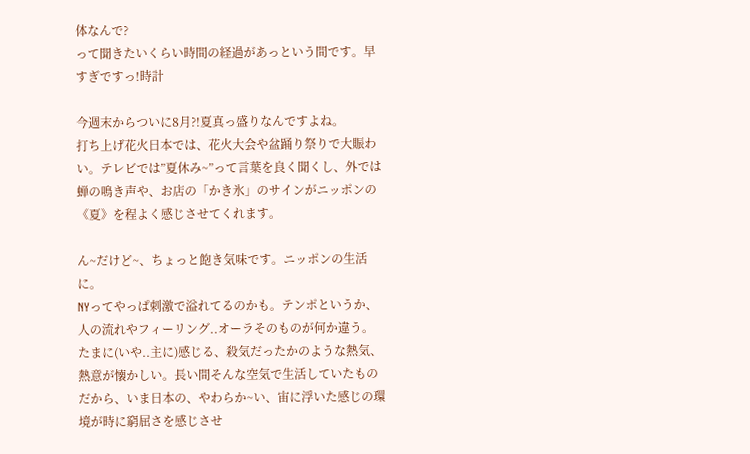体なんで?
って聞きたいくらい時間の経過があっという間です。早すぎですっ!時計

今週末からついに8月?!夏真っ盛りなんですよね。
打ち上げ花火日本では、花火大会や盆踊り祭りで大賑わい。テレビでは”夏休み~”って言葉を良く聞くし、外では蝉の鳴き声や、お店の「かき氷」のサインがニッポンの《夏》を程よく感じさせてくれます。

ん~だけど~、ちょっと飽き気味です。ニッポンの生活に。
NYってやっぱ刺激で溢れてるのかも。テンポというか、人の流れやフィーリング..オーラそのものが何か違う。
たまに(いや..主に)感じる、殺気だったかのような熱気、熱意が懐かしい。長い間そんな空気で生活していたものだから、いま日本の、やわらか~い、宙に浮いた感じの環境が時に窮屈さを感じさせ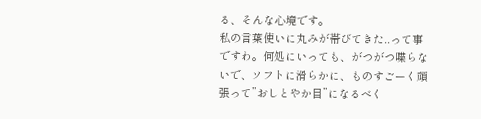る、そんな心境です。
私の言葉使いに丸みが帯びてきた..って事ですわ。何処にいっても、がつがつ喋らないで、ソフトに滑らかに、ものすごーく頑張って”おしとやか目”になるべく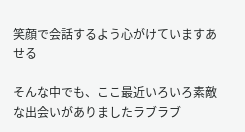笑顔で会話するよう心がけていますあせる

そんな中でも、ここ最近いろいろ素敵な出会いがありましたラブラブ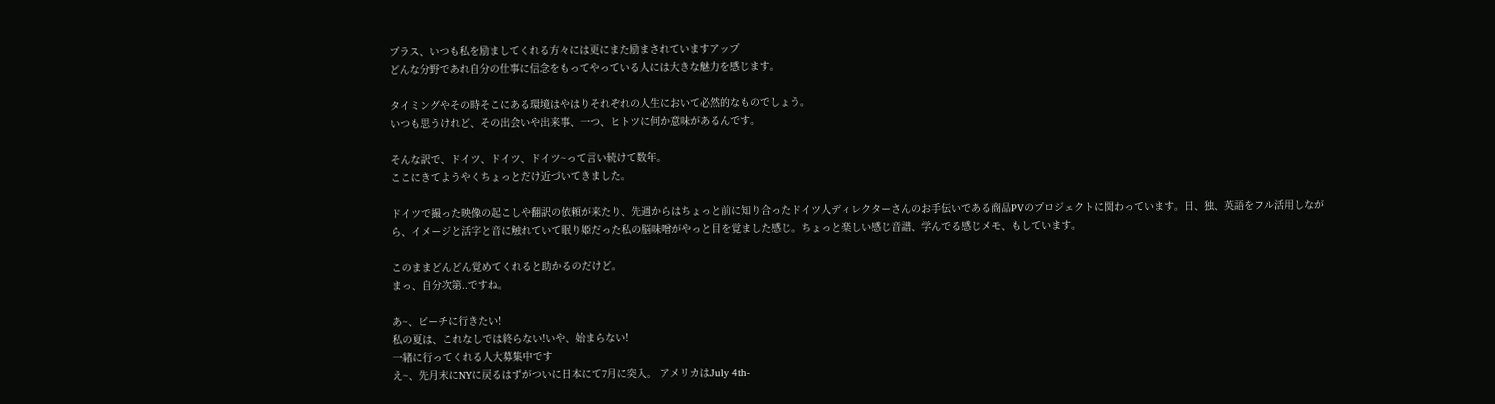プラス、いつも私を励ましてくれる方々には更にまた励まされていますアップ
どんな分野であれ自分の仕事に信念をもってやっている人には大きな魅力を感じます。

タイミングやその時そこにある環境はやはりそれぞれの人生において必然的なものでしょう。
いつも思うけれど、その出会いや出来事、一つ、ヒトツに何か意味があるんです。

そんな訳で、ドイツ、ドイツ、ドイツ~って言い続けて数年。
ここにきてようやくちょっとだけ近づいてきました。

ドイツで撮った映像の起こしや翻訳の依頼が来たり、先週からはちょっと前に知り合ったドイツ人ディレクターさんのお手伝いである商品PVのプロジェクトに関わっています。日、独、英語をフル活用しながら、イメージと活字と音に触れていて眠り姫だった私の脳味噌がやっと目を覚ました感じ。ちょっと楽しい感じ音譜、学んでる感じメモ、もしています。

このままどんどん覚めてくれると助かるのだけど。
まっ、自分次第..ですね。

あ~、ビーチに行きたい!
私の夏は、これなしでは終らない!いや、始まらない!
一緒に行ってくれる人大募集中です
え~、先月末にNYに戻るはずがついに日本にて7月に突入。 アメリカはJuly 4th-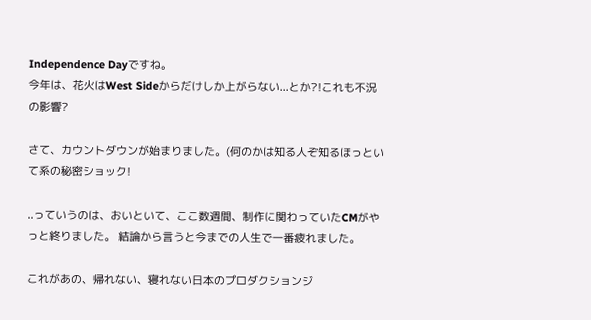Independence Dayですね。
今年は、花火はWest Sideからだけしか上がらない...とか?!これも不況の影響?

さて、カウントダウンが始まりました。(何のかは知る人ぞ知るほっといて系の秘密ショック!

..っていうのは、おいといて、ここ数週間、制作に関わっていたCMがやっと終りました。 結論から言うと今までの人生で一番疲れました。

これがあの、帰れない、寝れない日本のプロダクションジ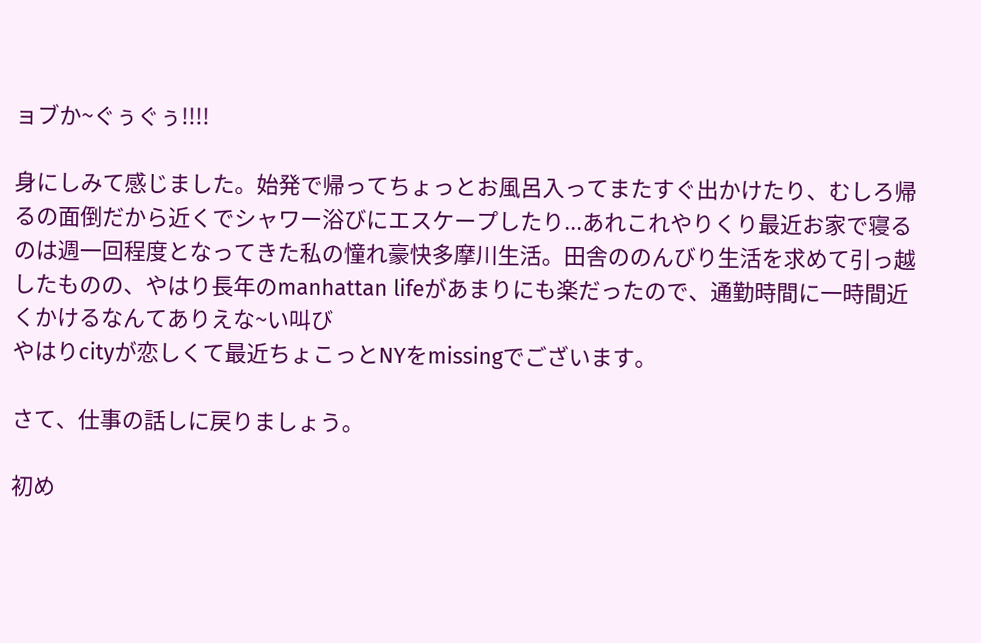ョブか~ぐぅぐぅ!!!!

身にしみて感じました。始発で帰ってちょっとお風呂入ってまたすぐ出かけたり、むしろ帰るの面倒だから近くでシャワー浴びにエスケープしたり...あれこれやりくり最近お家で寝るのは週一回程度となってきた私の憧れ豪快多摩川生活。田舎ののんびり生活を求めて引っ越したものの、やはり長年のmanhattan lifeがあまりにも楽だったので、通勤時間に一時間近くかけるなんてありえな~い叫び
やはりcityが恋しくて最近ちょこっとNYをmissingでございます。

さて、仕事の話しに戻りましょう。

初め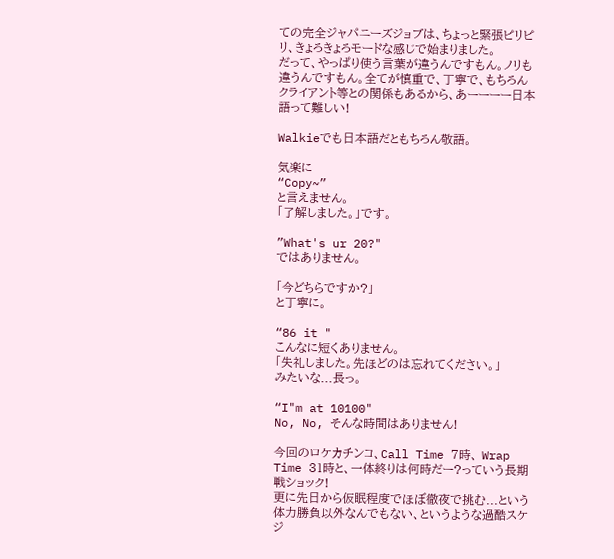ての完全ジャパニーズジョブは、ちょっと緊張ピリピリ、きょろきょろモードな感じで始まりました。
だって、やっぱり使う言葉が違うんですもん。ノリも違うんですもん。全てが慎重で、丁寧で、もちろんクライアント等との関係もあるから、あーーーー日本語って難しい!

Walkieでも日本語だともちろん敬語。

気楽に
“Copy~”
と言えません。
「了解しました。」です。

”What's ur 20?"
ではありません。

「今どちらですか?」
と丁寧に。

“86 it "
こんなに短くありません。
「失礼しました。先ほどのは忘れてください。」
みたいな...長っ。

“I"m at 10100"
No, No, そんな時間はありません!

今回のロケカチンコ、Call Time 7時、 Wrap Time 31時と、一体終りは何時だー?っていう長期戦ショック!
更に先日から仮眠程度でほぼ徹夜で挑む...という体力勝負以外なんでもない、というような過酷スケジ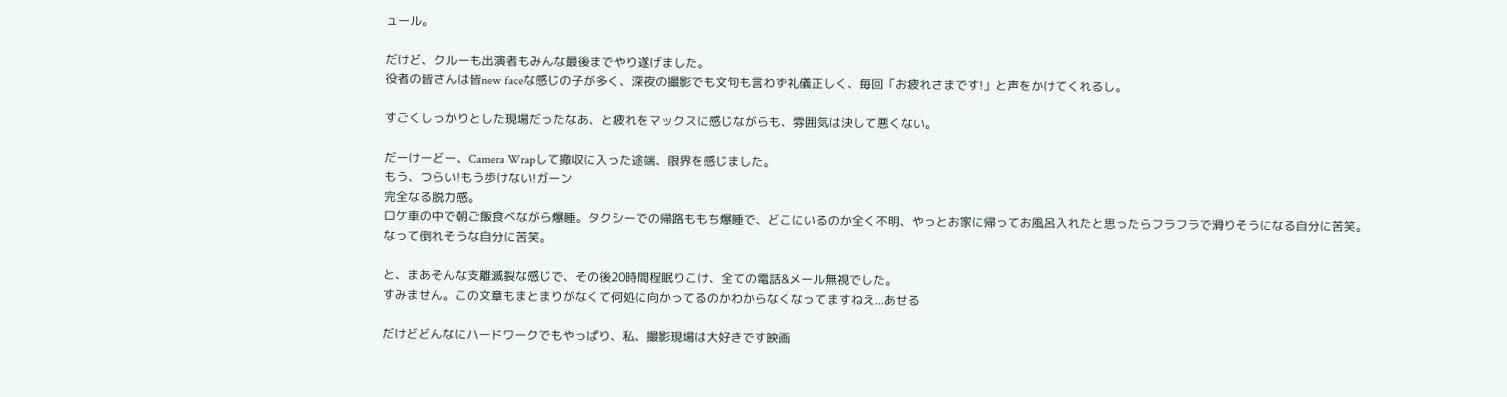ュール。

だけど、クルーも出演者もみんな最後までやり遂げました。
役者の皆さんは皆new faceな感じの子が多く、深夜の撮影でも文句も言わず礼儀正しく、毎回「お疲れさまです!」と声をかけてくれるし。

すごくしっかりとした現場だったなあ、と疲れをマックスに感じながらも、雰囲気は決して悪くない。

だーけーどー、Camera Wrapして撤収に入った途端、限界を感じました。
もう、つらい!もう歩けない!ガーン
完全なる脱力感。
ロケ車の中で朝ご飯食べながら爆睡。タクシーでの帰路ももち爆睡で、どこにいるのか全く不明、やっとお家に帰ってお風呂入れたと思ったらフラフラで滑りそうになる自分に苦笑。
なって倒れそうな自分に苦笑。

と、まあそんな支離滅裂な感じで、その後20時間程眠りこけ、全ての電話&メール無視でした。
すみません。この文章もまとまりがなくて何処に向かってるのかわからなくなってますねえ...あせる

だけどどんなにハードワークでもやっぱり、私、撮影現場は大好きです映画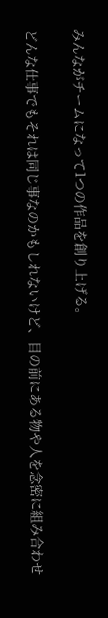みんながチームになって1つの作品を創り上げる。

どんな仕事でもそれは同じ事なのかもしれないけど、目の前にある物や人を念密に組み合わせ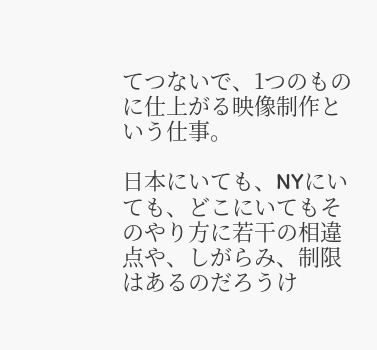てつないで、1つのものに仕上がる映像制作という仕事。

日本にいても、NYにいても、どこにいてもそのやり方に若干の相違点や、しがらみ、制限はあるのだろうけ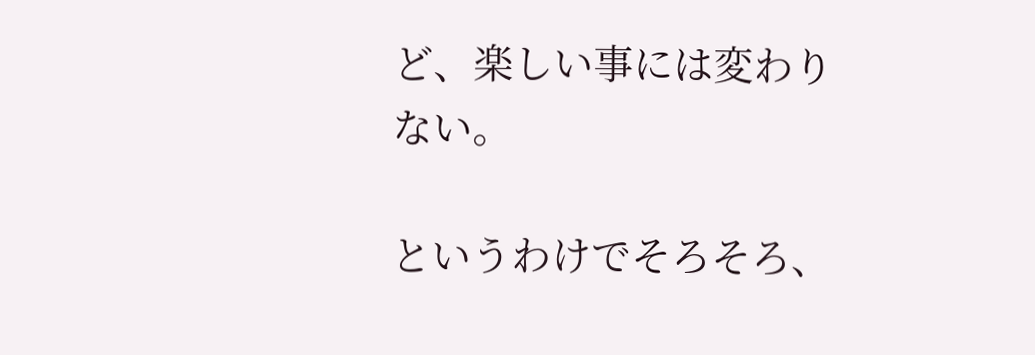ど、楽しい事には変わりない。

というわけでそろそろ、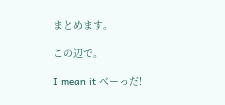まとめます。

この辺で。

I mean it べーっだ!